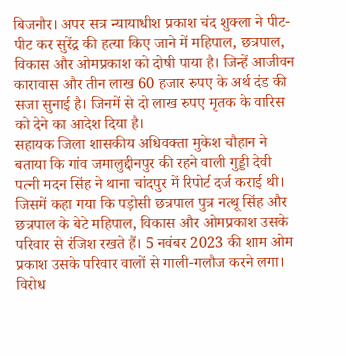बिजनौर। अपर सत्र न्यायाधीश प्रकाश चंद शुक्ला ने पीट-पीट कर सुरेंद्र की हत्या किए जाने में महिपाल, छत्रपाल, विकास और ओमप्रकाश को दोषी पाया है। जिन्हें आजीवन कारावास और तीन लाख 60 हजार रुपए के अर्थ दंड की सजा सुनाई है। जिनमें से दो लाख रुपए मृतक के वारिस को देने का आदेश दिया है।
सहायक जिला शासकीय अधिवक्ता मुकेश चौहान ने बताया कि गांव जमालुद्दीनपुर की रहने वाली गुड्डी देवी पत्नी मदन सिंह ने थाना चांदपुर में रिपोर्ट दर्ज कराई थी। जिसमें कहा गया कि पड़ोसी छत्रपाल पुत्र नत्थू सिंह और छत्रपाल के बेटे महिपाल, विकास और ओमप्रकाश उसके परिवार से रंजिश रखते हैं। 5 नवंबर 2023 की शाम ओम प्रकाश उसके परिवार वालों से गाली-गलौज करने लगा। विरोध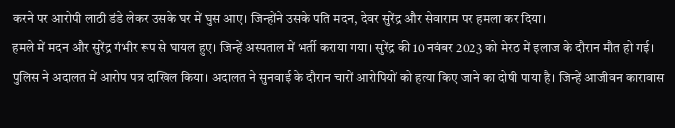करने पर आरोपी लाठी डंडे लेकर उसके घर में घुस आए। जिन्होंने उसके पति मदन, देवर सुरेंद्र और सेवाराम पर हमला कर दिया।
हमले में मदन और सुरेंद्र गंभीर रूप से घायल हुए। जिन्हें अस्पताल में भर्ती कराया गया। सुरेंद्र की 10 नवंबर 2023 को मेरठ में इलाज के दौरान मौत हो गई। पुलिस ने अदालत में आरोप पत्र दाखिल किया। अदालत ने सुनवाई के दौरान चारों आरोपियों को हत्या किए जाने का दोषी पाया है। जिन्हें आजीवन कारावास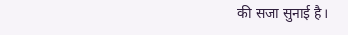की सजा सुनाई है।